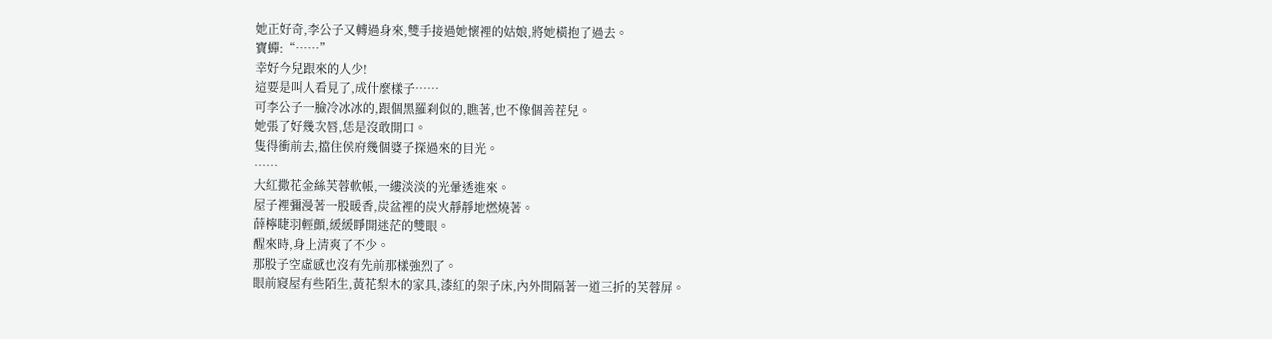她正好奇,李公子又轉過身來,雙手接過她懷裡的姑娘,將她橫抱了過去。
寶蟬:“……”
幸好今兒跟來的人少!
這要是叫人看見了,成什麼樣子……
可李公子一臉冷冰冰的,跟個黑羅刹似的,瞧著,也不像個善茬兒。
她張了好幾次唇,恁是沒敢開口。
隻得衝前去,擋住侯府幾個婆子探過來的目光。
……
大紅撒花金絲芙蓉軟帳,一縷淡淡的光暈透進來。
屋子裡彌漫著一股暖香,炭盆裡的炭火靜靜地燃燒著。
薛檸睫羽輕顫,緩緩睜開迷茫的雙眼。
醒來時,身上清爽了不少。
那股子空虛感也沒有先前那樣強烈了。
眼前寢屋有些陌生,黃花梨木的家具,漆紅的架子床,內外間隔著一道三折的芙蓉屏。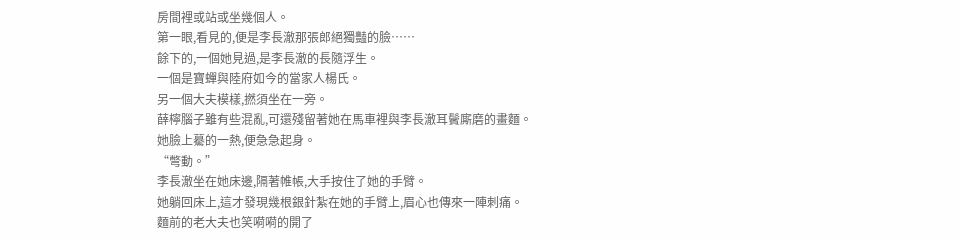房間裡或站或坐幾個人。
第一眼,看見的,便是李長澈那張郎絕獨豔的臉……
餘下的,一個她見過,是李長澈的長隨浮生。
一個是寶蟬與陸府如今的當家人楊氏。
另一個大夫模樣,撚須坐在一旁。
薛檸腦子雖有些混亂,可還殘留著她在馬車裡與李長澈耳鬢廝磨的畫麵。
她臉上驀的一熱,便急急起身。
“彆動。”
李長澈坐在她床邊,隔著帷帳,大手按住了她的手臂。
她躺回床上,這才發現幾根銀針紮在她的手臂上,眉心也傳來一陣刺痛。
麵前的老大夫也笑嗬嗬的開了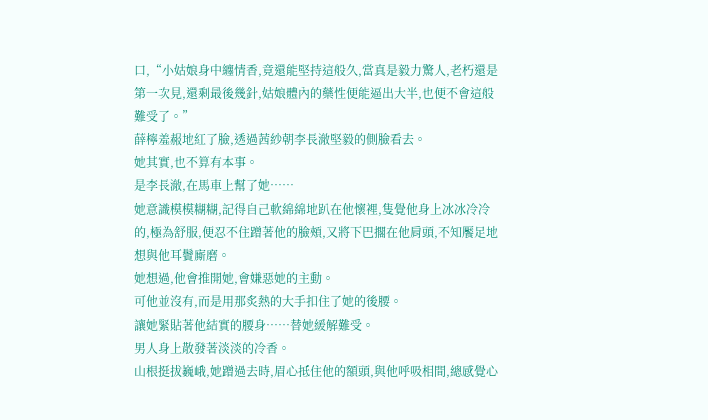口,“小姑娘身中纏情香,竟還能堅持這般久,當真是毅力驚人,老朽還是第一次見,還剩最後幾針,姑娘體內的藥性便能逼出大半,也便不會這般難受了。”
薛檸羞赧地紅了臉,透過茜紗朝李長澈堅毅的側臉看去。
她其實,也不算有本事。
是李長澈,在馬車上幫了她……
她意識模模糊糊,記得自己軟綿綿地趴在他懷裡,隻覺他身上冰冰冷冷的,極為舒服,便忍不住蹭著他的臉頰,又將下巴擱在他肩頭,不知饜足地想與他耳鬢廝磨。
她想過,他會推開她,會嫌惡她的主動。
可他並沒有,而是用那炙熱的大手扣住了她的後腰。
讓她緊貼著他結實的腰身……替她緩解難受。
男人身上散發著淡淡的冷香。
山根挺拔巍峨,她蹭過去時,眉心抵住他的額頭,與他呼吸相間,總感覺心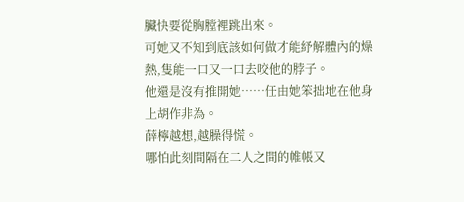臟快要從胸膛裡跳出來。
可她又不知到底該如何做才能紓解體內的燥熱,隻能一口又一口去咬他的脖子。
他還是沒有推開她……任由她笨拙地在他身上胡作非為。
薛檸越想,越臊得慌。
哪怕此刻間隔在二人之間的帷帳又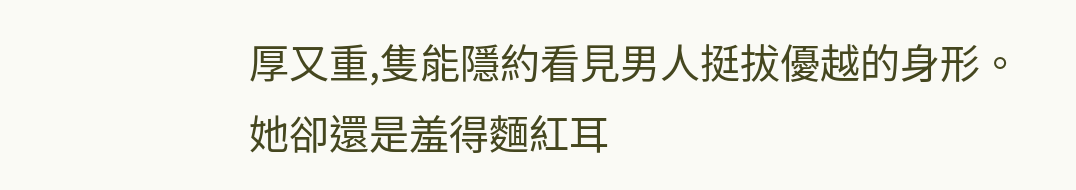厚又重,隻能隱約看見男人挺拔優越的身形。
她卻還是羞得麵紅耳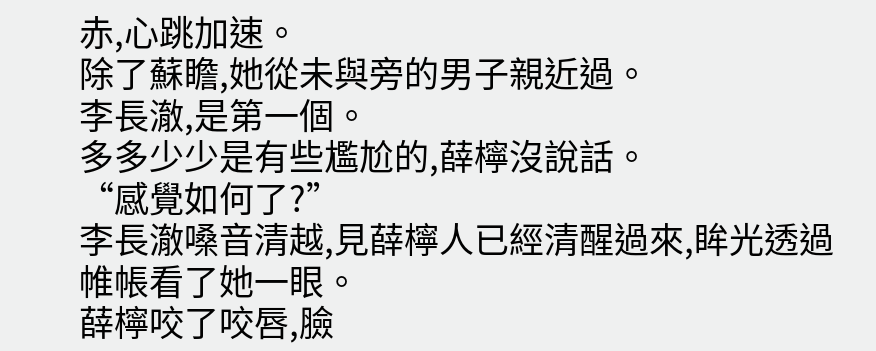赤,心跳加速。
除了蘇瞻,她從未與旁的男子親近過。
李長澈,是第一個。
多多少少是有些尷尬的,薛檸沒說話。
“感覺如何了?”
李長澈嗓音清越,見薛檸人已經清醒過來,眸光透過帷帳看了她一眼。
薛檸咬了咬唇,臉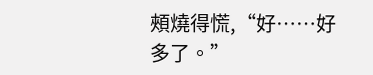頰燒得慌,“好……好多了。”